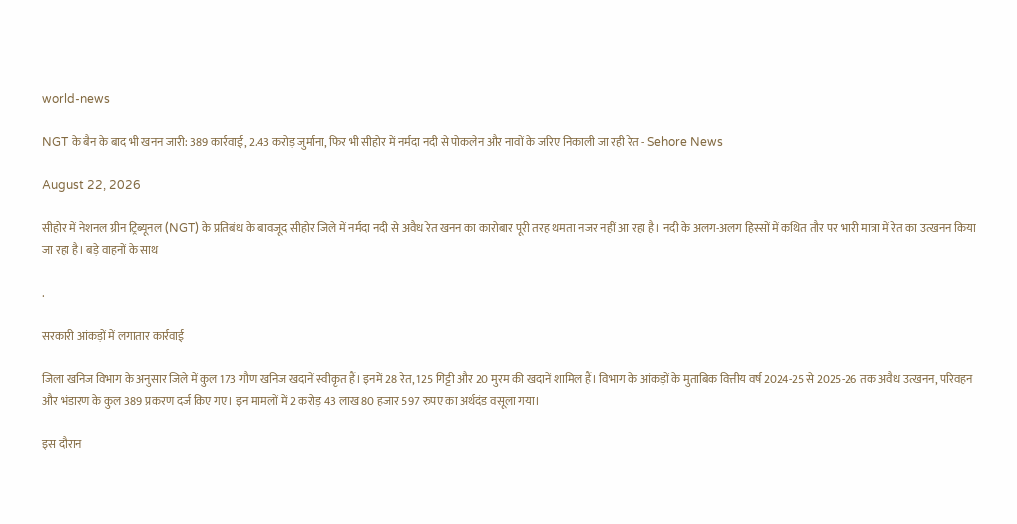world-news

NGT के बैन के बाद भी खनन जारी: 389 कार्रवाई, 2.43 करोड़ जुर्माना, फिर भी सीहोर में नर्मदा नदी से पोकलेन और नावों के जरिए निकाली जा रही रेत - Sehore News

August 22, 2026

सीहोर में नेशनल ग्रीन ट्रिब्यूनल (NGT) के प्रतिबंध के बावजूद सीहोर जिले में नर्मदा नदी से अवैध रेत खनन का कारोबार पूरी तरह थमता नजर नहीं आ रहा है। नदी के अलग-अलग हिस्सों में कथित तौर पर भारी मात्रा में रेत का उत्खनन किया जा रहा है। बड़े वाहनों के साथ

.

सरकारी आंकड़ों में लगातार कार्रवाई

जिला खनिज विभाग के अनुसार जिले में कुल 173 गौण खनिज खदानें स्वीकृत हैं। इनमें 28 रेत, 125 गिट्टी और 20 मुरम की खदानें शामिल हैं। विभाग के आंकड़ों के मुताबिक वित्तीय वर्ष 2024-25 से 2025-26 तक अवैध उत्खनन, परिवहन और भंडारण के कुल 389 प्रकरण दर्ज किए गए। इन मामलों में 2 करोड़ 43 लाख 80 हजार 597 रुपए का अर्थदंड वसूला गया।

इस दौरान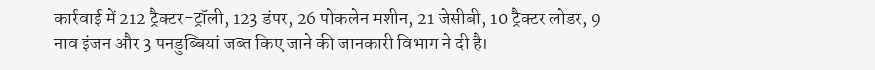कार्रवाई में 212 ट्रैक्टर-ट्रॉली, 123 डंपर, 26 पोकलेन मशीन, 21 जेसीबी, 10 ट्रैक्टर लोडर, 9 नाव इंजन और 3 पनडुब्बियां जब्त किए जाने की जानकारी विभाग ने दी है।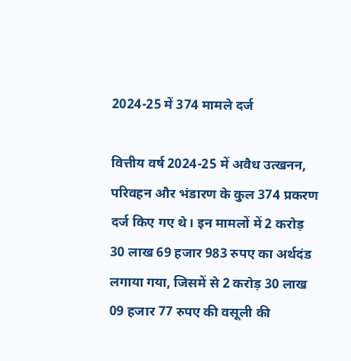2024-25 में 374 मामले दर्ज

वित्तीय वर्ष 2024-25 में अवैध उत्खनन, परिवहन और भंडारण के कुल 374 प्रकरण दर्ज किए गए थे। इन मामलों में 2 करोड़ 30 लाख 69 हजार 983 रुपए का अर्थदंड लगाया गया, जिसमें से 2 करोड़ 30 लाख 09 हजार 77 रुपए की वसूली की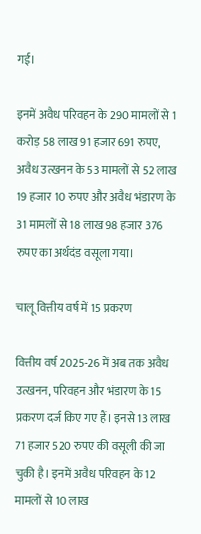गई।

इनमें अवैध परिवहन के 290 मामलों से 1 करोड़ 58 लाख 91 हजार 691 रुपए, अवैध उत्खनन के 53 मामलों से 52 लाख 19 हजार 10 रुपए और अवैध भंडारण के 31 मामलों से 18 लाख 98 हजार 376 रुपए का अर्थदंड वसूला गया।

चालू वित्तीय वर्ष में 15 प्रकरण

वित्तीय वर्ष 2025-26 में अब तक अवैध उत्खनन, परिवहन और भंडारण के 15 प्रकरण दर्ज किए गए हैं। इनसे 13 लाख 71 हजार 520 रुपए की वसूली की जा चुकी है। इनमें अवैध परिवहन के 12 मामलों से 10 लाख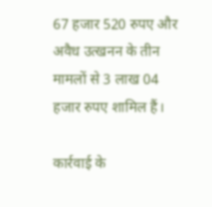67 हजार 520 रुपए और अवैध उत्खनन के तीन मामलों से 3 लाख 04 हजार रुपए शामिल हैं।

कार्रवाई के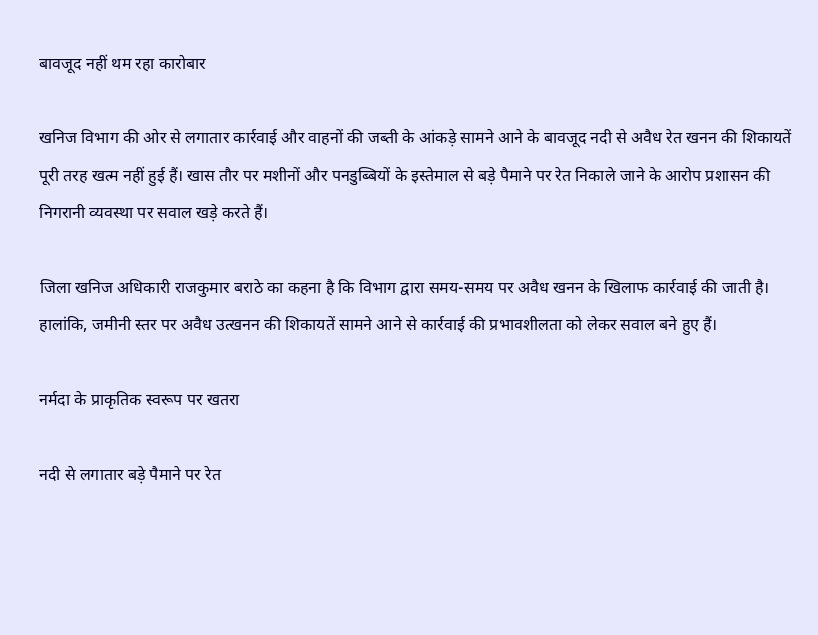बावजूद नहीं थम रहा कारोबार

खनिज विभाग की ओर से लगातार कार्रवाई और वाहनों की जब्ती के आंकड़े सामने आने के बावजूद नदी से अवैध रेत खनन की शिकायतें पूरी तरह खत्म नहीं हुई हैं। खास तौर पर मशीनों और पनडुब्बियों के इस्तेमाल से बड़े पैमाने पर रेत निकाले जाने के आरोप प्रशासन की निगरानी व्यवस्था पर सवाल खड़े करते हैं।

जिला खनिज अधिकारी राजकुमार बराठे का कहना है कि विभाग द्वारा समय-समय पर अवैध खनन के खिलाफ कार्रवाई की जाती है। हालांकि, जमीनी स्तर पर अवैध उत्खनन की शिकायतें सामने आने से कार्रवाई की प्रभावशीलता को लेकर सवाल बने हुए हैं।

नर्मदा के प्राकृतिक स्वरूप पर खतरा

नदी से लगातार बड़े पैमाने पर रेत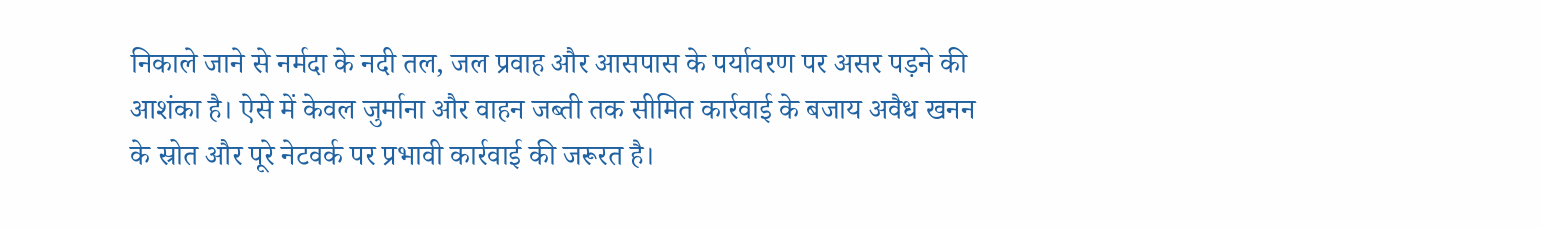निकाले जाने से नर्मदा के नदी तल, जल प्रवाह और आसपास के पर्यावरण पर असर पड़ने की आशंका है। ऐसे में केवल जुर्माना और वाहन जब्ती तक सीमित कार्रवाई के बजाय अवैध खनन के स्रोत और पूरे नेटवर्क पर प्रभावी कार्रवाई की जरूरत है।